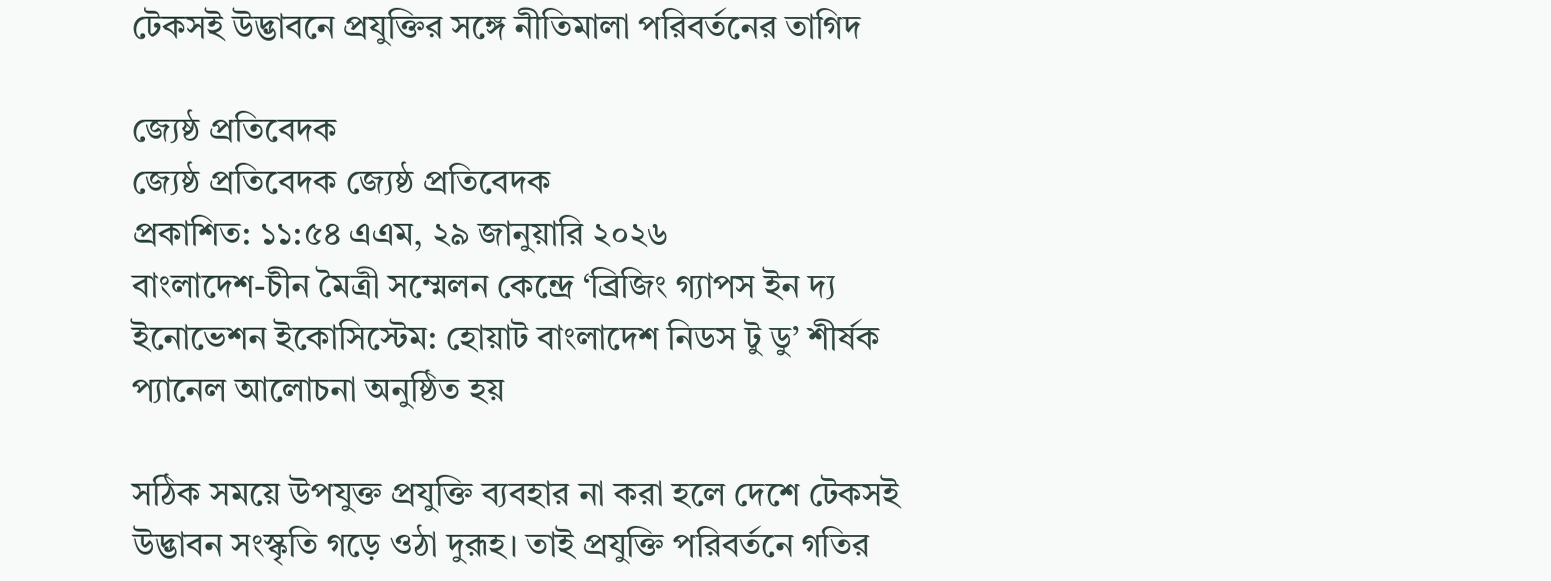টেকসই উদ্ভাবনে প্রযুক্তির সঙ্গে নীতিমালা পরিবর্তনের তাগিদ

জ্যেষ্ঠ প্রতিবেদক
জ্যেষ্ঠ প্রতিবেদক জ্যেষ্ঠ প্রতিবেদক
প্রকাশিত: ১১:৫৪ এএম, ২৯ জানুয়ারি ২০২৬
বাংলাদেশ-চীন মৈত্রী সম্মেলন কেন্দ্রে ‘ব্রিজিং গ্যাপস ইন দ্য ইনোভেশন ইকোসিস্টেম: হোয়াট বাংলাদেশ নিডস টু ডু’ শীর্ষক প্যানেল আলোচনা অনুষ্ঠিত হয়

সঠিক সময়ে উপযুক্ত প্রযুক্তি ব্যবহার না করা হলে দেশে টেকসই উদ্ভাবন সংস্কৃতি গড়ে ওঠা দুরূহ। তাই প্রযুক্তি পরিবর্তনে গতির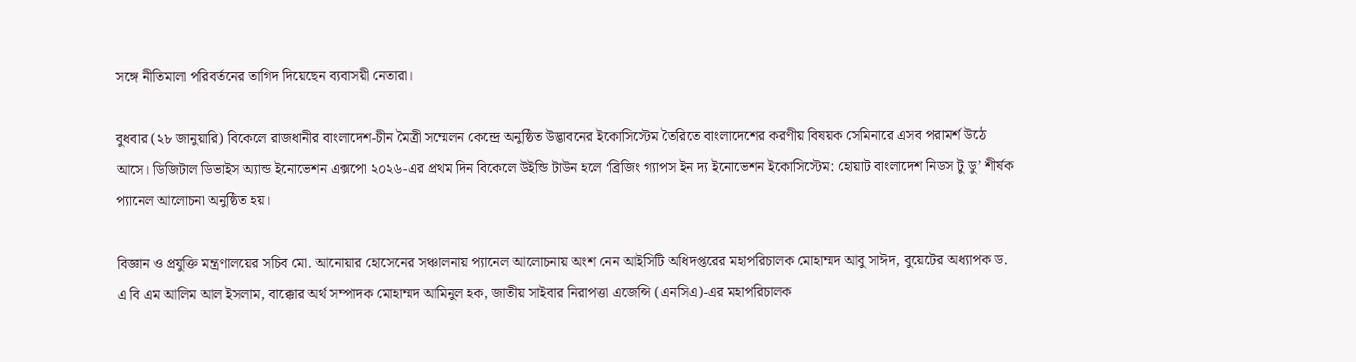সঙ্গে নীতিমালা পরিবর্তনের তাগিদ দিয়েছেন ব্যবাসয়ী নেতারা।

বুধবার (২৮ জানুয়ারি) বিকেলে রাজধানীর বাংলাদেশ-চীন মৈত্রী সম্মেলন কেন্দ্রে অনুষ্ঠিত উদ্ভাবনের ইকোসিস্টেম তৈরিতে বাংলাদেশের করণীয় বিষয়ক সেমিনারে এসব পরামর্শ উঠে আসে। ডিজিটাল ডিভাইস অ্যান্ড ইনোভেশন এক্সপো ২০২৬-এর প্রথম দিন বিকেলে উইন্ডি টাউন হলে ‘ব্রিজিং গ্যাপস ইন দ্য ইনোভেশন ইকোসিস্টেম: হোয়াট বাংলাদেশ নিডস টু ডু’ শীর্ষক প্যানেল আলোচনা অনুষ্ঠিত হয়।

বিজ্ঞান ও প্রযুক্তি মন্ত্রণালয়ের সচিব মো. আনোয়ার হোসেনের সঞ্চালনায় প্যানেল আলোচনায় অংশ নেন আইসিটি অধিদপ্তরের মহাপরিচালক মোহাম্মদ আবু সাঈদ, বুয়েটের অধ্যাপক ড. এ বি এম আলিম আল ইসলাম, বাক্কোর অর্থ সম্পাদক মোহাম্মদ আমিনুল হক, জাতীয় সাইবার নিরাপত্তা এজেন্সি (এনসিএ)-এর মহাপরিচালক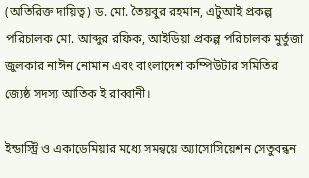(অতিরিক্ত দায়িত্ব) ড. মো. তৈয়বুর রহমান, এটুআই প্রকল্প পরিচালক মো. আব্দুর রফিক, আইডিয়া প্রকল্প পরিচালক মুর্তুজা জুলকার নাঈন নোমান এবং বাংলাদেশ কম্পিউটার সমিতির জ্যেষ্ঠ সদস্য আতিক ই রাব্বানী।

ইন্ডাস্ট্রি ও একাডেমিয়ার মধ্যে সমন্বয়ে অ্যাসোসিয়েশন সেতুবন্ধন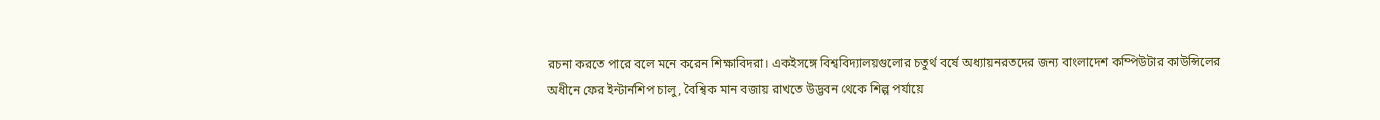রচনা করতে পারে বলে মনে করেন শিক্ষাবিদরা। একইসঙ্গে বিশ্ববিদ্যালয়গুলোর চতুর্থ বর্ষে অধ্যায়নরতদের জন্য বাংলাদেশ কম্পিউটার কাউন্সিলের অধীনে ফের ইন্টার্নশিপ চালু, বৈশ্বিক মান বজায় রাখতে উদ্ভবন থেকে শিল্প পর্যায়ে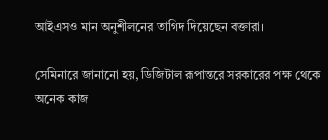আইএসও মান অনুশীলনের তাগিদ দিয়েছেন বক্তারা।

সেমিনারে জানানো হয়, ডিজিটাল রূপান্তরে সরকারের পক্ষ থেকে অনেক কাজ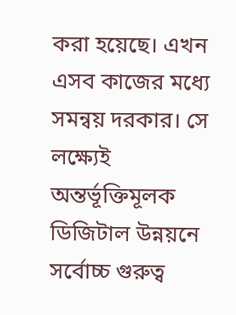করা হয়েছে। এখন এসব কাজের মধ্যে সমন্বয় দরকার। সে লক্ষ্যেই অন্তর্ভূক্তিমূলক ডিজিটাল উন্নয়নে সর্বোচ্চ গুরুত্ব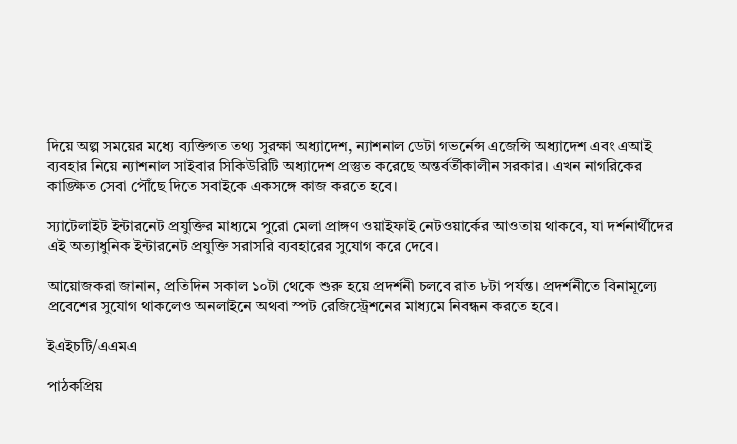দিয়ে অল্প সময়ের মধ্যে ব্যক্তিগত তথ্য সুরক্ষা অধ্যাদেশ, ন্যাশনাল ডেটা গভর্নেন্স এজেন্সি অধ্যাদেশ এবং এআই ব্যবহার নিয়ে ন্যাশনাল সাইবার সিকিউরিটি অধ্যাদেশ প্রস্তুত করেছে অন্তর্বর্তীকালীন সরকার। এখন নাগরিকের কাঙ্ক্ষিত সেবা পৌঁছে দিতে সবাইকে একসঙ্গে কাজ করতে হবে।

স্যাটেলাইট ইন্টারনেট প্রযুক্তির মাধ্যমে পুরো মেলা প্রাঙ্গণ ওয়াইফাই নেটওয়ার্কের আওতায় থাকবে, যা দর্শনার্থীদের এই অত্যাধুনিক ইন্টারনেট প্রযুক্তি সরাসরি ব্যবহারের সুযোগ করে দেবে।

আয়োজকরা জানান, প্রতিদিন সকাল ১০টা থেকে শুরু হয়ে প্রদর্শনী চলবে রাত ৮টা পর্যন্ত। প্রদর্শনীতে বিনামূল্যে প্রবেশের সুযোগ থাকলেও অনলাইনে অথবা স্পট রেজিস্ট্রেশনের মাধ্যমে নিবন্ধন করতে হবে।

ইএইচটি/এএমএ

পাঠকপ্রিয়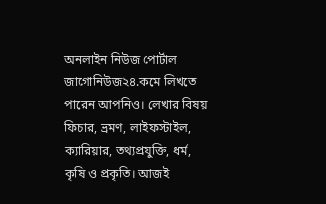অনলাইন নিউজ পোর্টাল জাগোনিউজ২৪.কমে লিখতে পারেন আপনিও। লেখার বিষয় ফিচার, ভ্রমণ, লাইফস্টাইল, ক্যারিয়ার, তথ্যপ্রযুক্তি, ধর্ম, কৃষি ও প্রকৃতি। আজই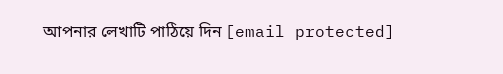আপনার লেখাটি পাঠিয়ে দিন [email protected]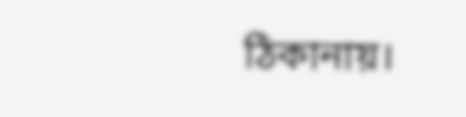ঠিকানায়।